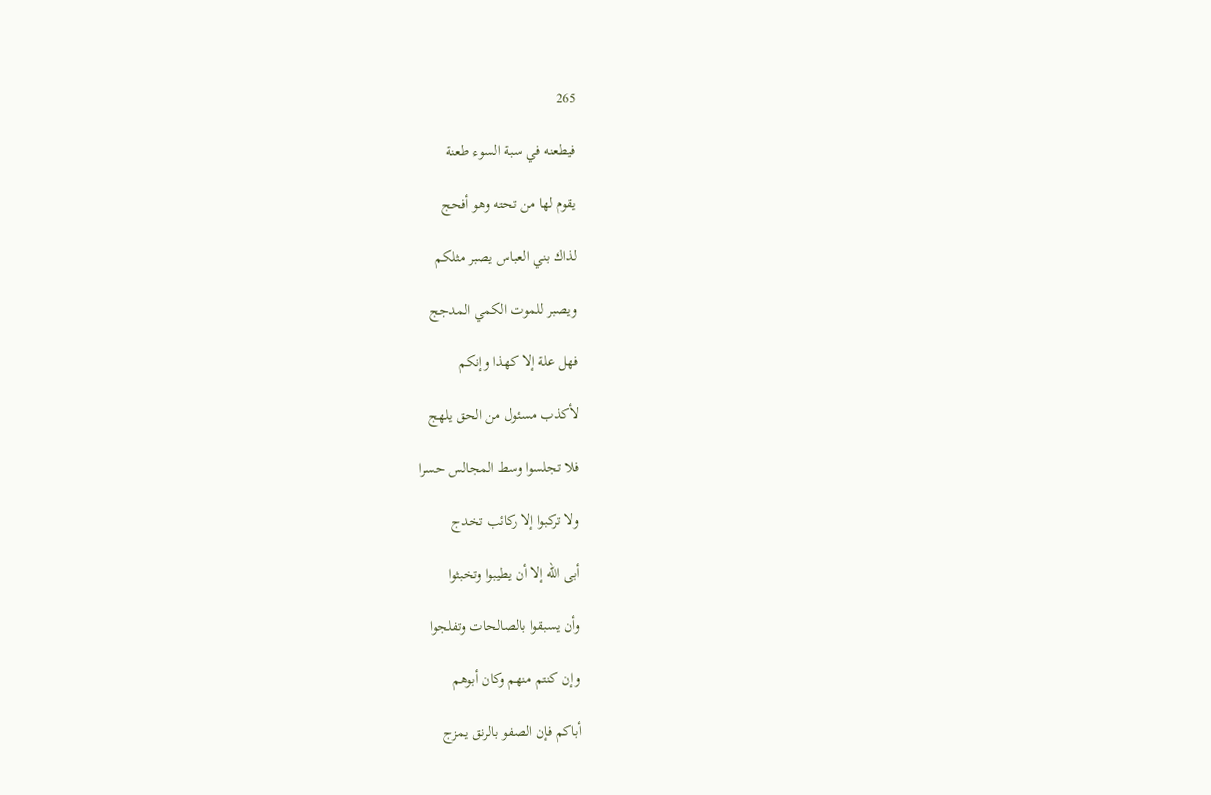265

فيطعنه في سبة السوء طعنة

يقوم لها من تحته وهو أفحج

لذاك بني العباس يصبر مثلكم

ويصبر للموت الكمي المدجج

فهل علة إلا كهذا وإنكم

لأكذب مسئول من الحق يلهج

فلا تجلسوا وسط المجالس حسرا

ولا تركبوا إلا ركائب تخدج

أبى الله إلا أن يطيبوا وتخبثوا

وأن يسبقوا بالصالحات وتفلجوا

وإن كنتم منهم وكان أبوهم

أباكم فإن الصفو بالرنق يمزج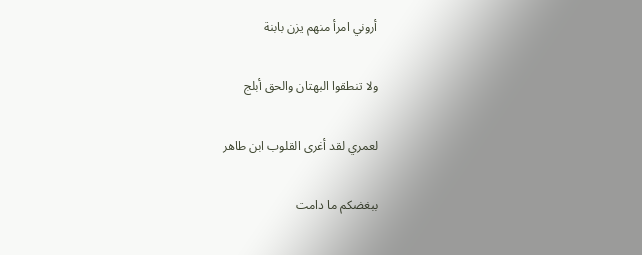أروني امرأ منهم يزن بابنة

ولا تنطقوا البهتان والحق أبلج

لعمري لقد أغرى القلوب ابن طاهر

ببغضكم ما دامت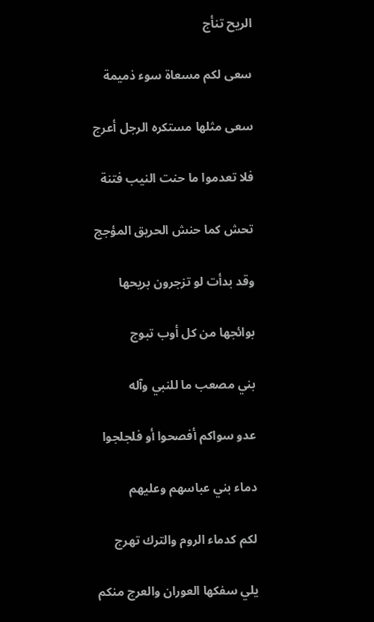الريح تنأج

سعى لكم مسعاة سوء ذميمة

سعى مثلها مستكره الرجل أعرج

فلا تعدموا ما حنت النيب فتنة

تحش كما حنش الحريق المؤجج

وقد بدأت لو تزجرون بريحها

بوائجها من كل أوب تبوج

بني مصعب ما للنبي وآله

عدو سواكم أفصحوا أو فلجلجوا

دماء بني عباسهم وعليهم

لكم كدماء الروم والترك تهرج

يلي سفكها العوران والعرج منكم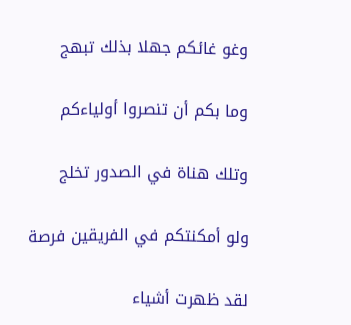وغو غائكم جهلا بذلك تبهج

وما بكم أن تنصروا أولياءكم

وتلك هناة في الصدور تخلج

ولو أمكنتكم في الفريقين فرصة

لقد ظهرت أشياء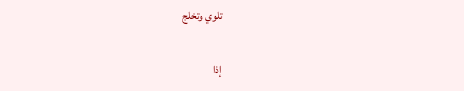تلوي وتخلج

إذا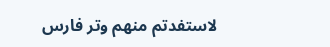لاستفدتم منهم وتر فارس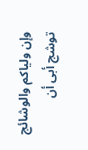وإن ولياكم والوشائج توشج أبى أن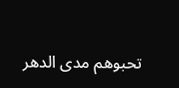تحبوهم مدى الدهر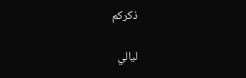ذكركم

ليالي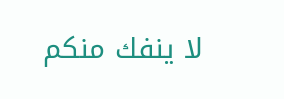لا ينفك منكم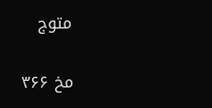متوج

مخ ۳۶۶